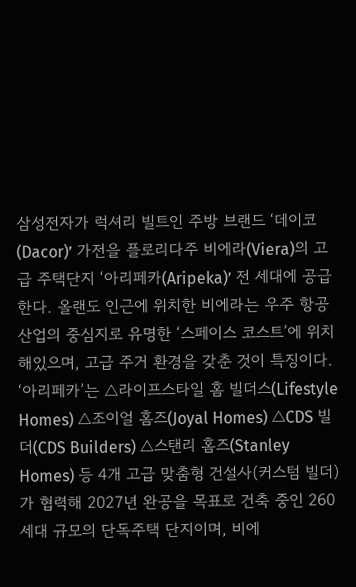삼성전자가 럭셔리 빌트인 주방 브랜드 ‘데이코(Dacor)’ 가전을 플로리다주 비에라(Viera)의 고급 주택단지 ‘아리페카(Aripeka)’ 전 세대에 공급한다. 올랜도 인근에 위치한 비에라는 우주 항공 산업의 중심지로 유명한 ‘스페이스 코스트’에 위치해있으며, 고급 주거 환경을 갖춘 것이 특징이다. ‘아리페카’는 △라이프스타일 홈 빌더스(Lifestyle Homes) △조이얼 홈즈(Joyal Homes) △CDS 빌더(CDS Builders) △스탠리 홈즈(Stanley Homes) 등 4개 고급 맞춤형 건설사(커스텀 빌더)가 협력해 2027년 완공을 목표로 건축 중인 260세대 규모의 단독주택 단지이며, 비에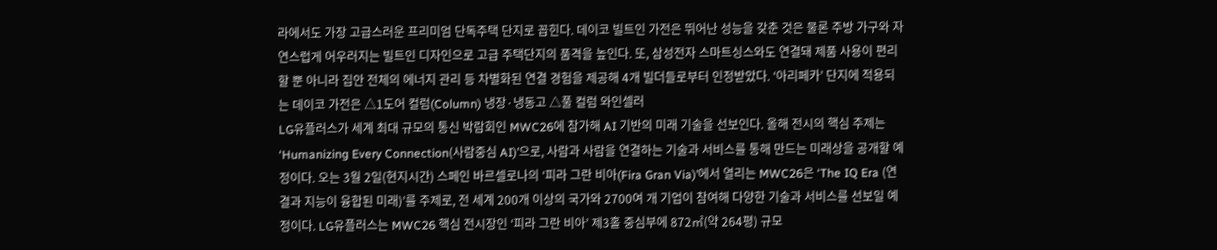라에서도 가장 고급스러운 프리미엄 단독주택 단지로 꼽힌다. 데이코 빌트인 가전은 뛰어난 성능을 갖춘 것은 물론 주방 가구와 자연스럽게 어우러지는 빌트인 디자인으로 고급 주택단지의 품격을 높인다. 또, 삼성전자 스마트싱스와도 연결돼 제품 사용이 편리할 뿐 아니라 집안 전체의 에너지 관리 등 차별화된 연결 경험을 제공해 4개 빌더들로부터 인정받았다. ‘아리페카’ 단지에 적용되는 데이코 가전은 △1도어 컬럼(Column) 냉장·냉동고 △풀 컬럼 와인셀러
LG유플러스가 세계 최대 규모의 통신 박람회인 MWC26에 참가해 AI 기반의 미래 기술을 선보인다. 올해 전시의 핵심 주제는 ‘Humanizing Every Connection(사람중심 AI)’으로, 사람과 사람을 연결하는 기술과 서비스를 통해 만드는 미래상을 공개할 예정이다. 오는 3월 2일(현지시간) 스페인 바르셀로나의 ‘피라 그란 비아(Fira Gran Via)’에서 열리는 MWC26은 ‘The IQ Era (연결과 지능이 융합된 미래)’를 주제로, 전 세계 200개 이상의 국가와 2700여 개 기업이 참여해 다양한 기술과 서비스를 선보일 예정이다. LG유플러스는 MWC26 핵심 전시장인 ‘피라 그란 비아’ 제3홀 중심부에 872㎡(약 264평) 규모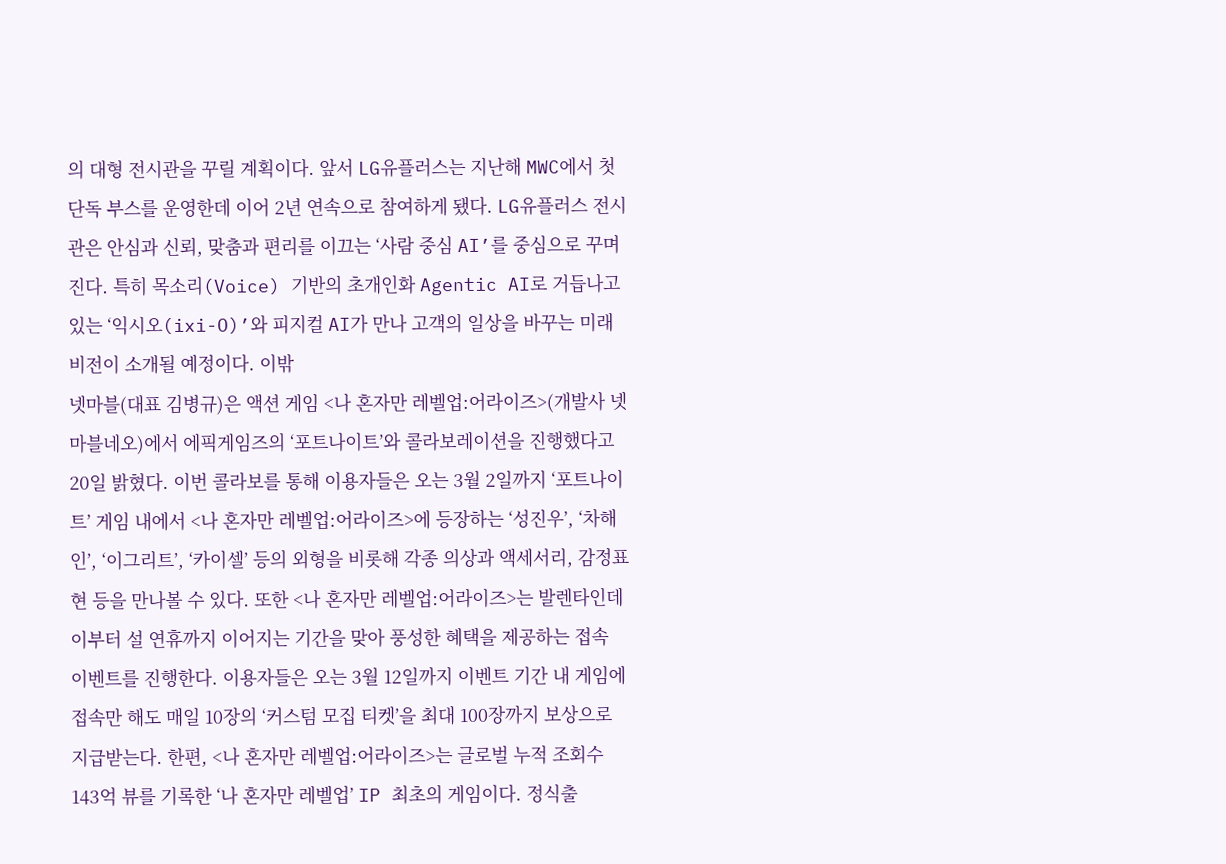의 대형 전시관을 꾸릴 계획이다. 앞서 LG유플러스는 지난해 MWC에서 첫 단독 부스를 운영한데 이어 2년 연속으로 참여하게 됐다. LG유플러스 전시관은 안심과 신뢰, 맞춤과 편리를 이끄는 ‘사람 중심 AI’를 중심으로 꾸며진다. 특히 목소리(Voice) 기반의 초개인화 Agentic AI로 거듭나고 있는 ‘익시오(ixi-O)’와 피지컬 AI가 만나 고객의 일상을 바꾸는 미래 비전이 소개될 예정이다. 이밖
넷마블(대표 김병규)은 액션 게임 <나 혼자만 레벨업:어라이즈>(개발사 넷마블네오)에서 에픽게임즈의 ‘포트나이트’와 콜라보레이션을 진행했다고 20일 밝혔다. 이번 콜라보를 통해 이용자들은 오는 3월 2일까지 ‘포트나이트’ 게임 내에서 <나 혼자만 레벨업:어라이즈>에 등장하는 ‘성진우’, ‘차해인’, ‘이그리트’, ‘카이셀’ 등의 외형을 비롯해 각종 의상과 액세서리, 감정표현 등을 만나볼 수 있다. 또한 <나 혼자만 레벨업:어라이즈>는 발렌타인데이부터 설 연휴까지 이어지는 기간을 맞아 풍성한 혜택을 제공하는 접속 이벤트를 진행한다. 이용자들은 오는 3월 12일까지 이벤트 기간 내 게임에 접속만 해도 매일 10장의 ‘커스텀 모집 티켓’을 최대 100장까지 보상으로 지급받는다. 한편, <나 혼자만 레벨업:어라이즈>는 글로벌 누적 조회수 143억 뷰를 기록한 ‘나 혼자만 레벨업’ IP 최초의 게임이다. 정식출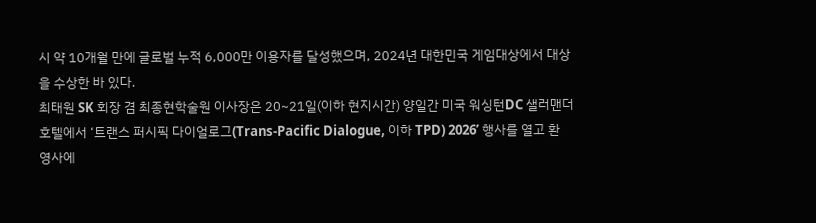시 약 10개월 만에 글로벌 누적 6,000만 이용자를 달성했으며, 2024년 대한민국 게임대상에서 대상을 수상한 바 있다.
최태원 SK 회장 겸 최종현학술원 이사장은 20~21일(이하 현지시간) 양일간 미국 워싱턴DC 샐러맨더 호텔에서 ‘트랜스 퍼시픽 다이얼로그(Trans-Pacific Dialogue, 이하 TPD) 2026’ 행사를 열고 환영사에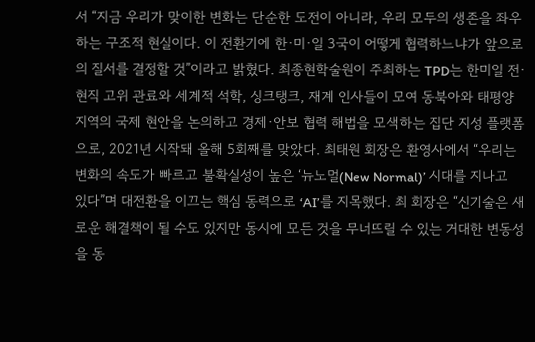서 “지금 우리가 맞이한 변화는 단순한 도전이 아니라, 우리 모두의 생존을 좌우하는 구조적 현실이다. 이 전환기에 한·미·일 3국이 어떻게 협력하느냐가 앞으로의 질서를 결정할 것”이라고 밝혔다. 최종현학술원이 주최하는 TPD는 한미일 전·현직 고위 관료와 세계적 석학, 싱크탱크, 재계 인사들이 모여 동북아와 태평양 지역의 국제 현안을 논의하고 경제·안보 협력 해법을 모색하는 집단 지성 플랫폼으로, 2021년 시작돼 올해 5회째를 맞았다. 최태원 회장은 환영사에서 “우리는 변화의 속도가 빠르고 불확실성이 높은 ‘뉴노멀(New Normal)’ 시대를 지나고 있다”며 대전환을 이끄는 핵심 동력으로 ‘AI’를 지목했다. 최 회장은 “신기술은 새로운 해결책이 될 수도 있지만 동시에 모든 것을 무너뜨릴 수 있는 거대한 변동성을 동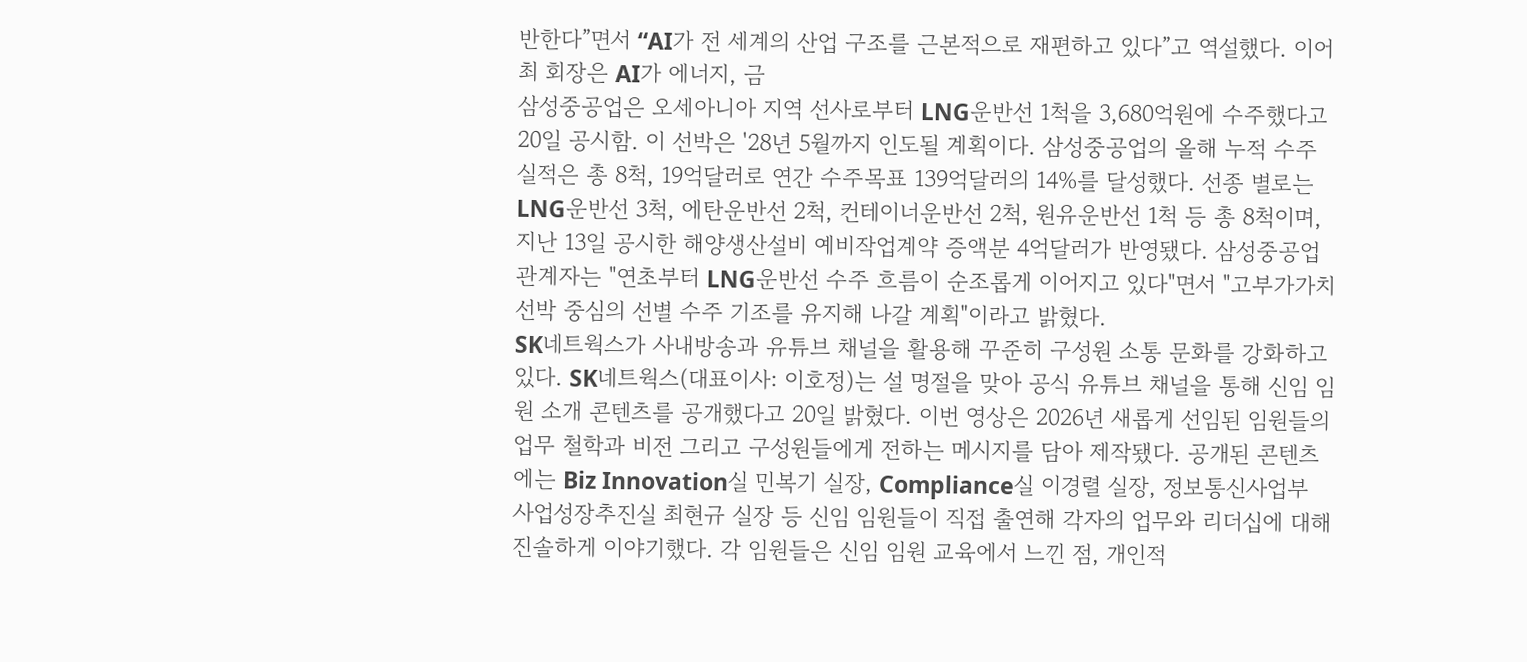반한다”면서 “AI가 전 세계의 산업 구조를 근본적으로 재편하고 있다”고 역설했다. 이어 최 회장은 AI가 에너지, 금
삼성중공업은 오세아니아 지역 선사로부터 LNG운반선 1척을 3,680억원에 수주했다고 20일 공시함. 이 선박은 '28년 5월까지 인도될 계획이다. 삼성중공업의 올해 누적 수주 실적은 총 8척, 19억달러로 연간 수주목표 139억달러의 14%를 달성했다. 선종 별로는 LNG운반선 3척, 에탄운반선 2척, 컨테이너운반선 2척, 원유운반선 1척 등 총 8척이며, 지난 13일 공시한 해양생산설비 예비작업계약 증액분 4억달러가 반영됐다. 삼성중공업 관계자는 "연초부터 LNG운반선 수주 흐름이 순조롭게 이어지고 있다"면서 "고부가가치 선박 중심의 선별 수주 기조를 유지해 나갈 계획"이라고 밝혔다.
SK네트웍스가 사내방송과 유튜브 채널을 활용해 꾸준히 구성원 소통 문화를 강화하고 있다. SK네트웍스(대표이사: 이호정)는 설 명절을 맞아 공식 유튜브 채널을 통해 신임 임원 소개 콘텐츠를 공개했다고 20일 밝혔다. 이번 영상은 2026년 새롭게 선임된 임원들의 업무 철학과 비전 그리고 구성원들에게 전하는 메시지를 담아 제작됐다. 공개된 콘텐츠에는 Biz Innovation실 민복기 실장, Compliance실 이경렬 실장, 정보통신사업부 사업성장추진실 최현규 실장 등 신임 임원들이 직접 출연해 각자의 업무와 리더십에 대해 진솔하게 이야기했다. 각 임원들은 신임 임원 교육에서 느낀 점, 개인적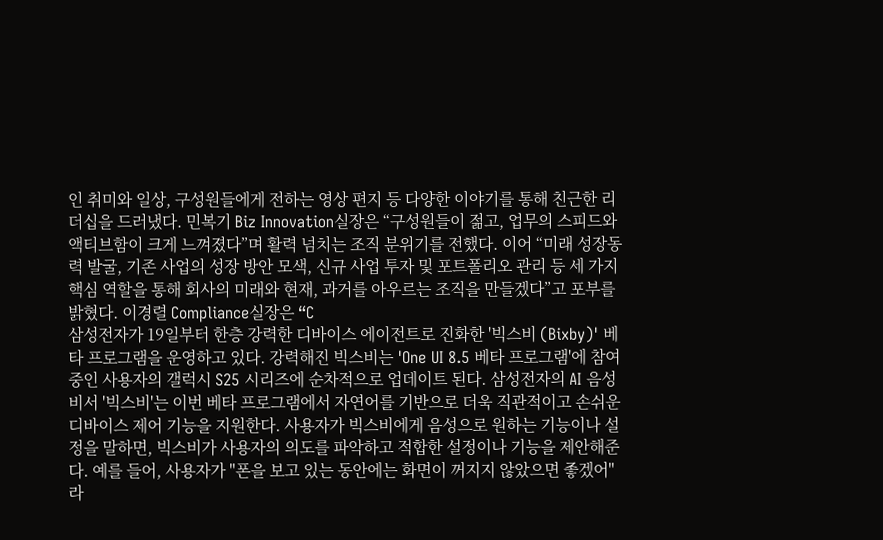인 취미와 일상, 구성원들에게 전하는 영상 편지 등 다양한 이야기를 통해 친근한 리더십을 드러냈다. 민복기 Biz Innovation실장은 “구성원들이 젊고, 업무의 스피드와 액티브함이 크게 느껴졌다”며 활력 넘치는 조직 분위기를 전했다. 이어 “미래 성장동력 발굴, 기존 사업의 성장 방안 모색, 신규 사업 투자 및 포트폴리오 관리 등 세 가지 핵심 역할을 통해 회사의 미래와 현재, 과거를 아우르는 조직을 만들겠다”고 포부를 밝혔다. 이경렬 Compliance실장은 “C
삼성전자가 19일부터 한층 강력한 디바이스 에이전트로 진화한 '빅스비 (Bixby)' 베타 프로그램을 운영하고 있다. 강력해진 빅스비는 'One UI 8.5 베타 프로그램'에 참여중인 사용자의 갤럭시 S25 시리즈에 순차적으로 업데이트 된다. 삼성전자의 AI 음성비서 '빅스비'는 이번 베타 프로그램에서 자연어를 기반으로 더욱 직관적이고 손쉬운 디바이스 제어 기능을 지원한다. 사용자가 빅스비에게 음성으로 원하는 기능이나 설정을 말하면, 빅스비가 사용자의 의도를 파악하고 적합한 설정이나 기능을 제안해준다. 예를 들어, 사용자가 "폰을 보고 있는 동안에는 화면이 꺼지지 않았으면 좋겠어"라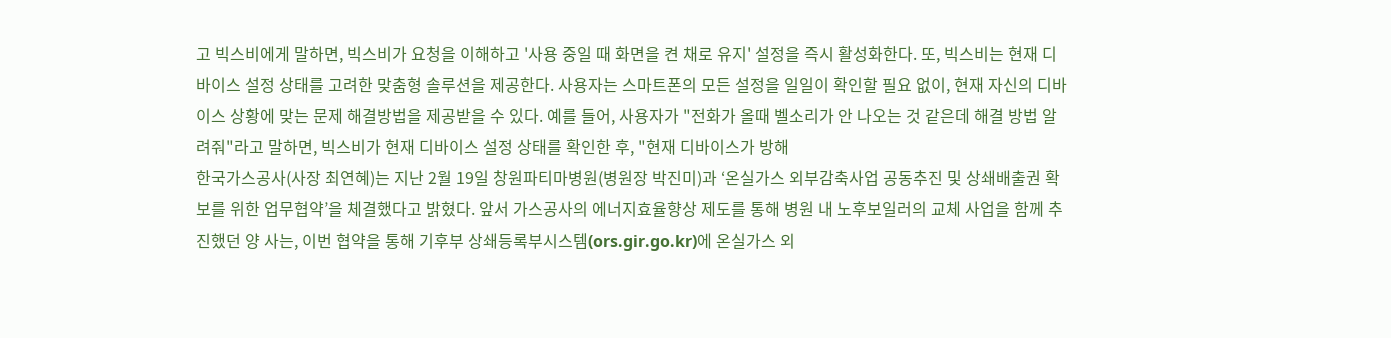고 빅스비에게 말하면, 빅스비가 요청을 이해하고 '사용 중일 때 화면을 켠 채로 유지' 설정을 즉시 활성화한다. 또, 빅스비는 현재 디바이스 설정 상태를 고려한 맞춤형 솔루션을 제공한다. 사용자는 스마트폰의 모든 설정을 일일이 확인할 필요 없이, 현재 자신의 디바이스 상황에 맞는 문제 해결방법을 제공받을 수 있다. 예를 들어, 사용자가 "전화가 올때 벨소리가 안 나오는 것 같은데 해결 방법 알려줘"라고 말하면, 빅스비가 현재 디바이스 설정 상태를 확인한 후, "현재 디바이스가 방해
한국가스공사(사장 최연혜)는 지난 2월 19일 창원파티마병원(병원장 박진미)과 ‘온실가스 외부감축사업 공동추진 및 상쇄배출권 확보를 위한 업무협약’을 체결했다고 밝혔다. 앞서 가스공사의 에너지효율향상 제도를 통해 병원 내 노후보일러의 교체 사업을 함께 추진했던 양 사는, 이번 협약을 통해 기후부 상쇄등록부시스템(ors.gir.go.kr)에 온실가스 외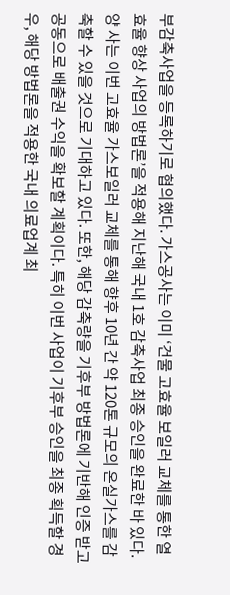부감축사업을 등록하기로 협의했다. 가스공사는 이미 ‘건물 고효율 보일러 교체를 통한 열효율 향상 사업의 방법론’을 적용해 지난해 국내 1호 감축사업 최종 승인을 완료한 바 있다. 양 사는 이번 고효율 가스보일러 교체를 통해 향후 10년 간 약 120톤 규모의 온실가스를 감축할 수 있을 것으로 기대하고 있다. 또한, 해당 감축량을 기후부 방법론에 기반해 인증 받고 공동으로 배출권 수익을 확보할 계획이다. 특히 이번 사업이 기후부 승인을 최종 획득할 경우, 해당 방법론을 적용한 국내 의료업계 최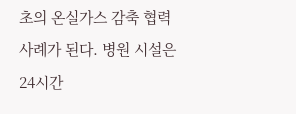초의 온실가스 감축 협력사례가 된다. 병원 시설은 24시간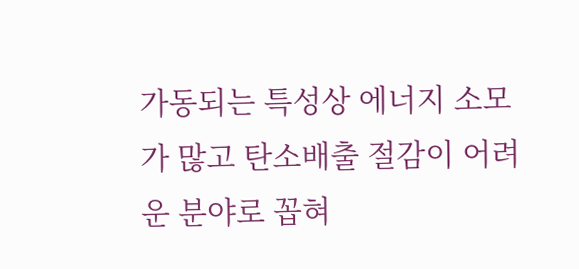가동되는 특성상 에너지 소모가 많고 탄소배출 절감이 어려운 분야로 꼽혀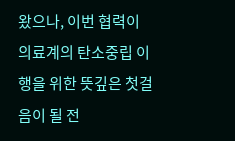왔으나, 이번 협력이 의료계의 탄소중립 이행을 위한 뜻깊은 첫걸음이 될 전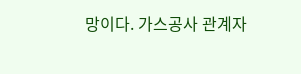망이다. 가스공사 관계자